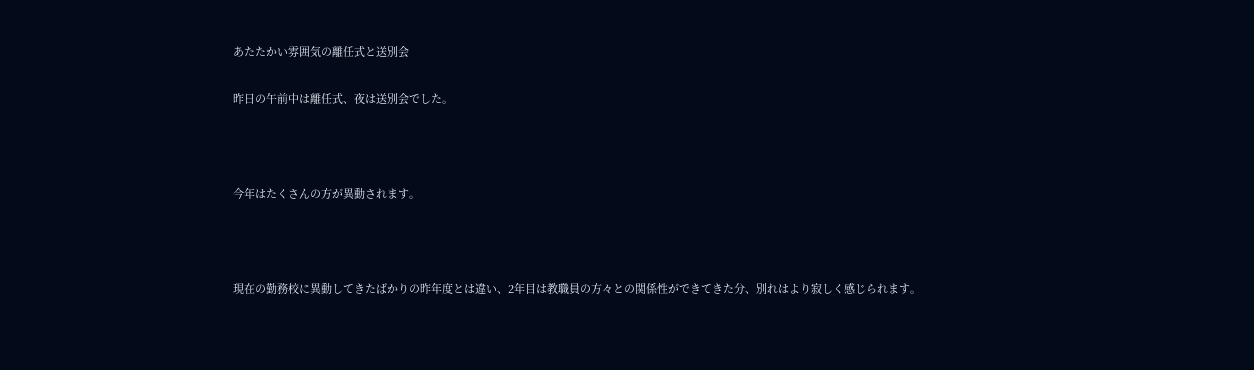あたたかい雰囲気の離任式と送別会

昨日の午前中は離任式、夜は送別会でした。



今年はたくさんの方が異動されます。



現在の勤務校に異動してきたばかりの昨年度とは違い、2年目は教職員の方々との関係性ができてきた分、別れはより寂しく感じられます。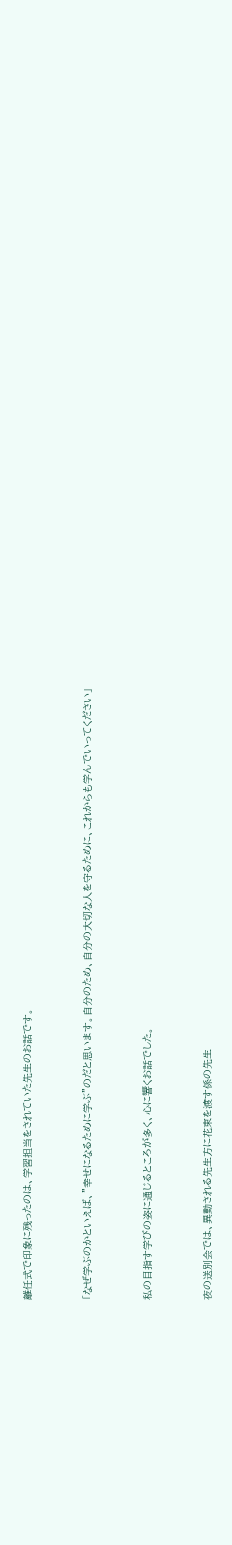離任式で印象に残ったのは、学習担当をされていた先生のお話です。



「なぜ学ぶのかといえば、"幸せになるために学ぶ"のだと思います。自分のため、自分の大切な人を守るために、これからも学んでいってください」



私の目指す学びの姿に通じるところが多く、心に響くお話でした。



夜の送別会では、異動される先生方に花束を渡す係の先生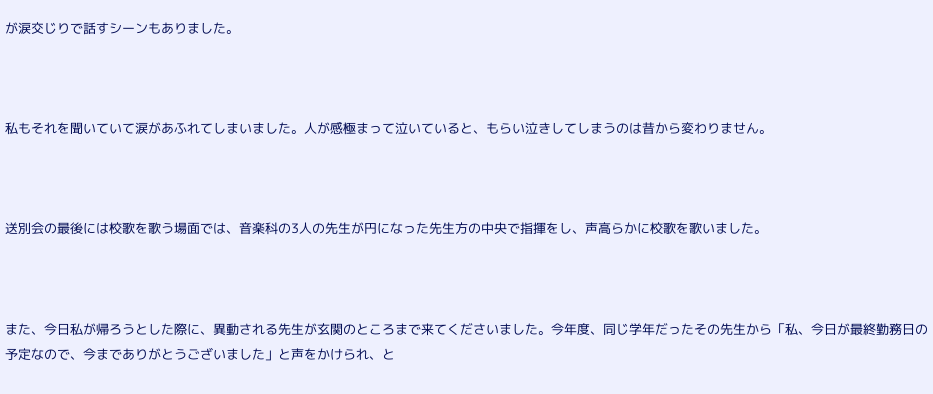が涙交じりで話すシーンもありました。



私もそれを聞いていて涙があふれてしまいました。人が感極まって泣いていると、もらい泣きしてしまうのは昔から変わりません。



送別会の最後には校歌を歌う場面では、音楽科の3人の先生が円になった先生方の中央で指揮をし、声高らかに校歌を歌いました。



また、今日私が帰ろうとした際に、異動される先生が玄関のところまで来てくださいました。今年度、同じ学年だったその先生から「私、今日が最終勤務日の予定なので、今までありがとうございました」と声をかけられ、と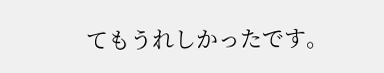てもうれしかったです。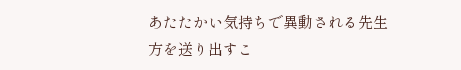あたたかい気持ちで異動される先生方を送り出すこ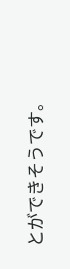とができそうです。